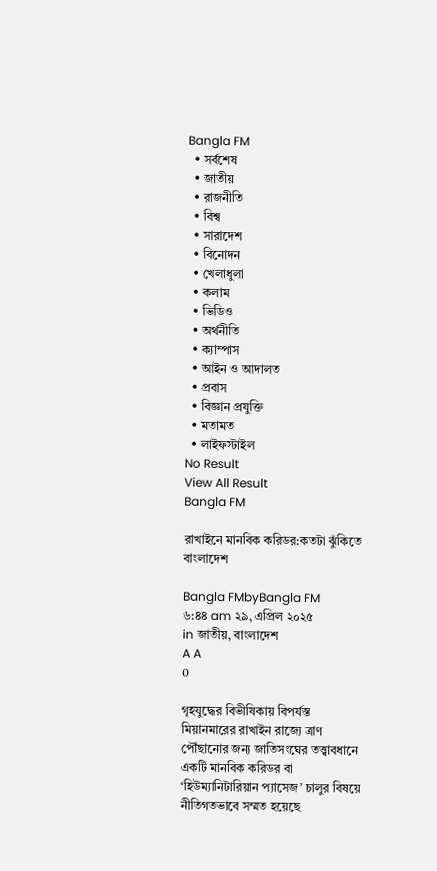Bangla FM
  • সর্বশেষ
  • জাতীয়
  • রাজনীতি
  • বিশ্ব
  • সারাদেশ
  • বিনোদন
  • খেলাধুলা
  • কলাম
  • ভিডিও
  • অর্থনীতি
  • ক্যাম্পাস
  • আইন ও আদালত
  • প্রবাস
  • বিজ্ঞান প্রযুক্তি
  • মতামত
  • লাইফস্টাইল
No Result
View All Result
Bangla FM

রাখাইনে মানবিক করিডর:কতটা ঝুঁকিতে বাংলাদেশ

Bangla FMbyBangla FM
৬:৪৪ am ২৯, এপ্রিল ২০২৫
in জাতীয়, বাংলাদেশ
A A
0

গৃহযুদ্ধের বিভীষিকায় বিপর্যস্ত মিয়ানমারের রাখাইন রাজ্যে ত্রাণ পৌঁছানোর জন্য জাতিসংঘের তত্ত্বাবধানে একটি মানবিক করিডর বা ‘হিউম্যানিটারিয়ান প্যাসেজ’ চালুর বিষয়ে নীতিগতভাবে সম্মত হয়েছে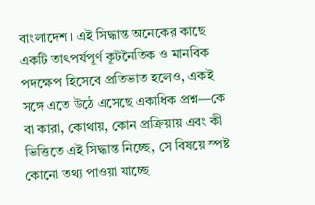বাংলাদেশ। এই সিদ্ধান্ত অনেকের কাছে একটি তাৎপর্যপূর্ণ কূটনৈতিক ও মানবিক পদক্ষেপ হিসেবে প্রতিভাত হলেও, একই সঙ্গে এতে উঠে এসেছে একাধিক প্রশ্ন—কে বা কারা, কোথায়, কোন প্রক্রিয়ায় এবং কী ভিত্তিতে এই সিদ্ধান্ত নিচ্ছে, সে বিষয়ে স্পষ্ট কোনো তথ্য পাওয়া যাচ্ছে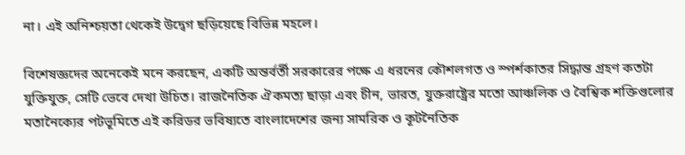না। এই অনিশ্চয়তা থেকেই উদ্বেগ ছড়িয়েছে বিভিন্ন মহলে।

বিশেষজ্ঞদের অনেকেই মনে করছেন, একটি অন্তর্বর্তী সরকারের পক্ষে এ ধরনের কৌশলগত ও স্পর্শকাতর সিদ্ধান্ত গ্রহণ কতটা যুক্তিযুক্ত, সেটি ভেবে দেখা উচিত। রাজনৈতিক ঐকমত্য ছাড়া এবং চীন, ভারত, যুক্তরাষ্ট্রের মতো আঞ্চলিক ও বৈশ্বিক শক্তিগুলোর মতানৈক্যের পটভূমিতে এই করিডর ভবিষ্যতে বাংলাদেশের জন্য সামরিক ও কূটনৈতিক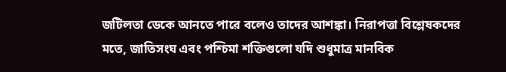জটিলতা ডেকে আনতে পারে বলেও তাদের আশঙ্কা। নিরাপত্তা বিশ্লেষকদের মতে, জাতিসংঘ এবং পশ্চিমা শক্তিগুলো যদি শুধুমাত্র মানবিক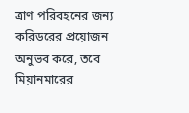ত্রাণ পরিবহনের জন্য করিডরের প্রয়োজন অনুভব করে, তবে মিয়ানমারের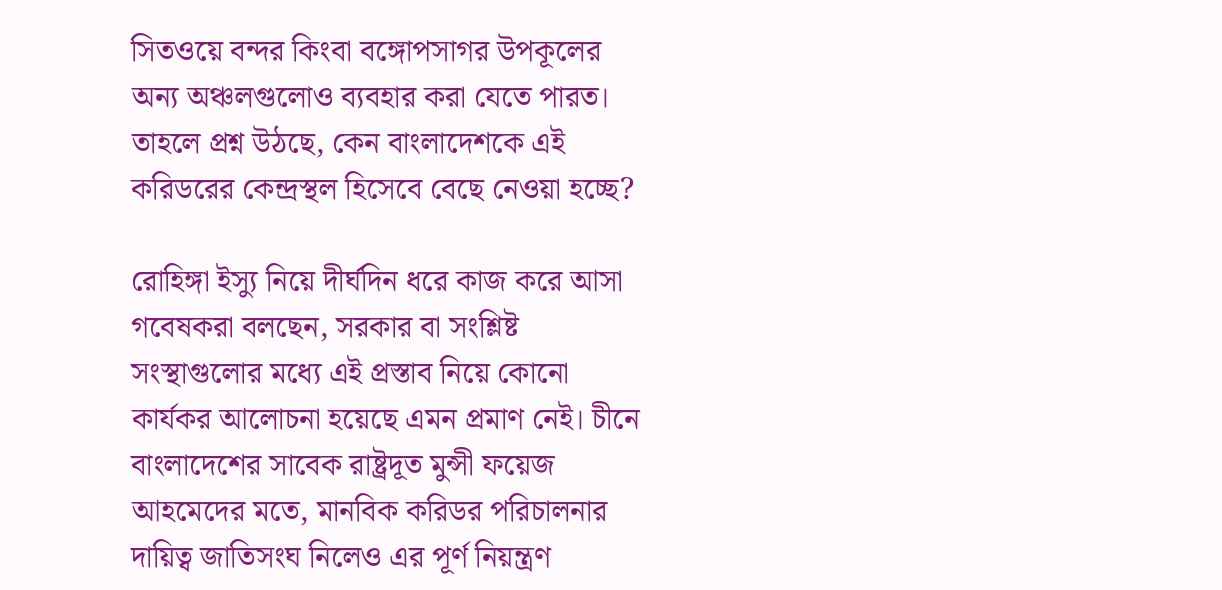সিতওয়ে বন্দর কিংবা বঙ্গোপসাগর উপকূলের অন্য অঞ্চলগুলোও ব্যবহার করা যেতে পারত। তাহলে প্রশ্ন উঠছে, কেন বাংলাদেশকে এই করিডরের কেন্দ্রস্থল হিসেবে বেছে নেওয়া হচ্ছে?

রোহিঙ্গা ইস্যু নিয়ে দীর্ঘদিন ধরে কাজ করে আসা গবেষকরা বলছেন, সরকার বা সংশ্লিষ্ট সংস্থাগুলোর মধ্যে এই প্রস্তাব নিয়ে কোনো কার্যকর আলোচনা হয়েছে এমন প্রমাণ নেই। চীনে বাংলাদেশের সাবেক রাষ্ট্রদূত মুন্সী ফয়েজ আহমেদের মতে, মানবিক করিডর পরিচালনার দায়িত্ব জাতিসংঘ নিলেও এর পূর্ণ নিয়ন্ত্রণ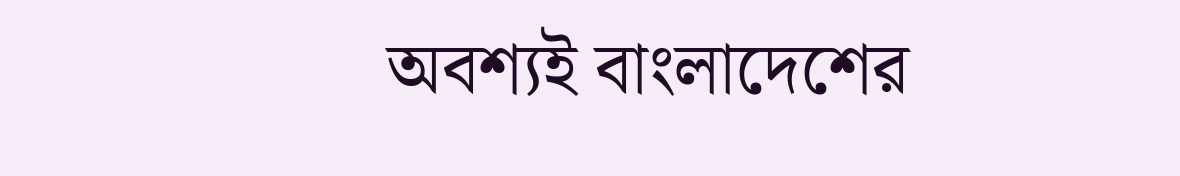অবশ্যই বাংলাদেশের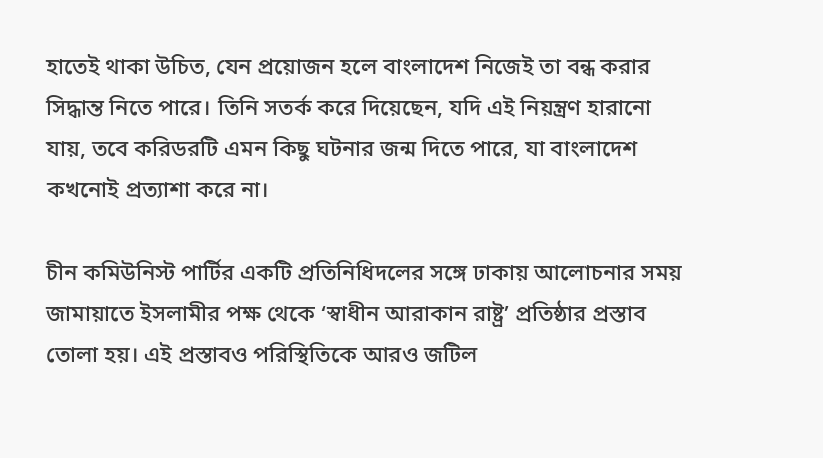হাতেই থাকা উচিত, যেন প্রয়োজন হলে বাংলাদেশ নিজেই তা বন্ধ করার সিদ্ধান্ত নিতে পারে। তিনি সতর্ক করে দিয়েছেন, যদি এই নিয়ন্ত্রণ হারানো যায়, তবে করিডরটি এমন কিছু ঘটনার জন্ম দিতে পারে, যা বাংলাদেশ কখনোই প্রত্যাশা করে না।

চীন কমিউনিস্ট পার্টির একটি প্রতিনিধিদলের সঙ্গে ঢাকায় আলোচনার সময় জামায়াতে ইসলামীর পক্ষ থেকে ‘স্বাধীন আরাকান রাষ্ট্র’ প্রতিষ্ঠার প্রস্তাব তোলা হয়। এই প্রস্তাবও পরিস্থিতিকে আরও জটিল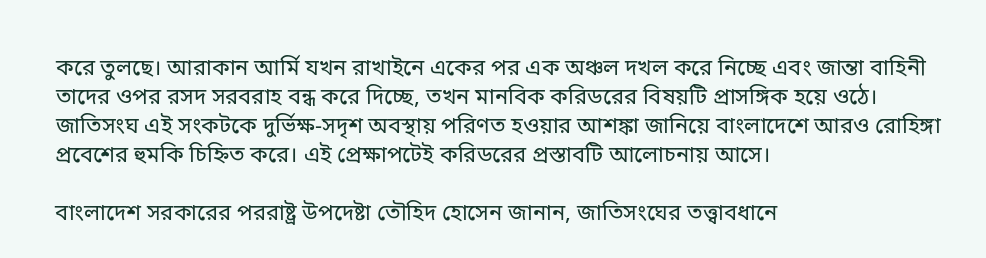করে তুলছে। আরাকান আর্মি যখন রাখাইনে একের পর এক অঞ্চল দখল করে নিচ্ছে এবং জান্তা বাহিনী তাদের ওপর রসদ সরবরাহ বন্ধ করে দিচ্ছে, তখন মানবিক করিডরের বিষয়টি প্রাসঙ্গিক হয়ে ওঠে। জাতিসংঘ এই সংকটকে দুর্ভিক্ষ-সদৃশ অবস্থায় পরিণত হওয়ার আশঙ্কা জানিয়ে বাংলাদেশে আরও রোহিঙ্গা প্রবেশের হুমকি চিহ্নিত করে। এই প্রেক্ষাপটেই করিডরের প্রস্তাবটি আলোচনায় আসে।

বাংলাদেশ সরকারের পররাষ্ট্র উপদেষ্টা তৌহিদ হোসেন জানান, জাতিসংঘের তত্ত্বাবধানে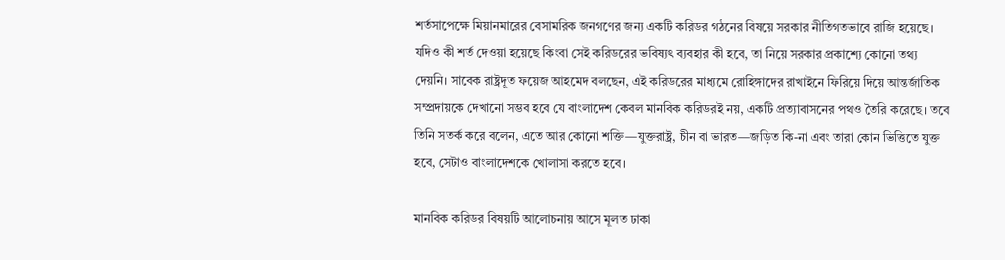শর্তসাপেক্ষে মিয়ানমারের বেসামরিক জনগণের জন্য একটি করিডর গঠনের বিষয়ে সরকার নীতিগতভাবে রাজি হয়েছে। যদিও কী শর্ত দেওয়া হয়েছে কিংবা সেই করিডরের ভবিষ্যৎ ব্যবহার কী হবে, তা নিয়ে সরকার প্রকাশ্যে কোনো তথ্য দেয়নি। সাবেক রাষ্ট্রদূত ফয়েজ আহমেদ বলছেন, এই করিডরের মাধ্যমে রোহিঙ্গাদের রাখাইনে ফিরিয়ে দিয়ে আন্তর্জাতিক সম্প্রদায়কে দেখানো সম্ভব হবে যে বাংলাদেশ কেবল মানবিক করিডরই নয়, একটি প্রত্যাবাসনের পথও তৈরি করেছে। তবে তিনি সতর্ক করে বলেন, এতে আর কোনো শক্তি—যুক্তরাষ্ট্র, চীন বা ভারত—জড়িত কি-না এবং তারা কোন ভিত্তিতে যুক্ত হবে, সেটাও বাংলাদেশকে খোলাসা করতে হবে।

মানবিক করিডর বিষয়টি আলোচনায় আসে মূলত ঢাকা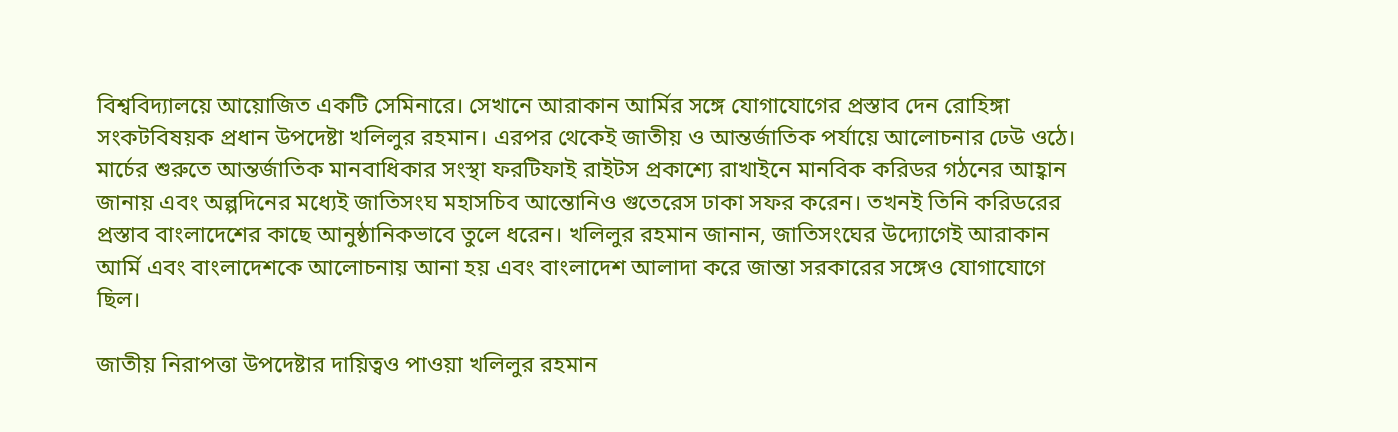বিশ্ববিদ্যালয়ে আয়োজিত একটি সেমিনারে। সেখানে আরাকান আর্মির সঙ্গে যোগাযোগের প্রস্তাব দেন রোহিঙ্গা সংকটবিষয়ক প্রধান উপদেষ্টা খলিলুর রহমান। এরপর থেকেই জাতীয় ও আন্তর্জাতিক পর্যায়ে আলোচনার ঢেউ ওঠে। মার্চের শুরুতে আন্তর্জাতিক মানবাধিকার সংস্থা ফরটিফাই রাইটস প্রকাশ্যে রাখাইনে মানবিক করিডর গঠনের আহ্বান জানায় এবং অল্পদিনের মধ্যেই জাতিসংঘ মহাসচিব আন্তোনিও গুতেরেস ঢাকা সফর করেন। তখনই তিনি করিডরের প্রস্তাব বাংলাদেশের কাছে আনুষ্ঠানিকভাবে তুলে ধরেন। খলিলুর রহমান জানান, জাতিসংঘের উদ্যোগেই আরাকান আর্মি এবং বাংলাদেশকে আলোচনায় আনা হয় এবং বাংলাদেশ আলাদা করে জান্তা সরকারের সঙ্গেও যোগাযোগে ছিল।

জাতীয় নিরাপত্তা উপদেষ্টার দায়িত্বও পাওয়া খলিলুর রহমান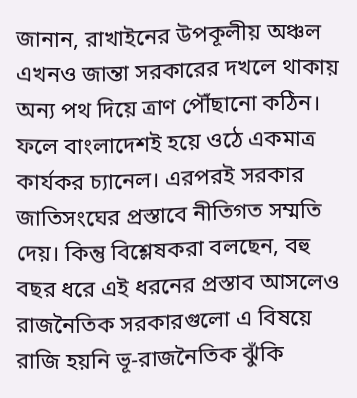জানান, রাখাইনের উপকূলীয় অঞ্চল এখনও জান্তা সরকারের দখলে থাকায় অন্য পথ দিয়ে ত্রাণ পৌঁছানো কঠিন। ফলে বাংলাদেশই হয়ে ওঠে একমাত্র কার্যকর চ্যানেল। এরপরই সরকার জাতিসংঘের প্রস্তাবে নীতিগত সম্মতি দেয়। কিন্তু বিশ্লেষকরা বলছেন, বহু বছর ধরে এই ধরনের প্রস্তাব আসলেও রাজনৈতিক সরকারগুলো এ বিষয়ে রাজি হয়নি ভূ-রাজনৈতিক ঝুঁকি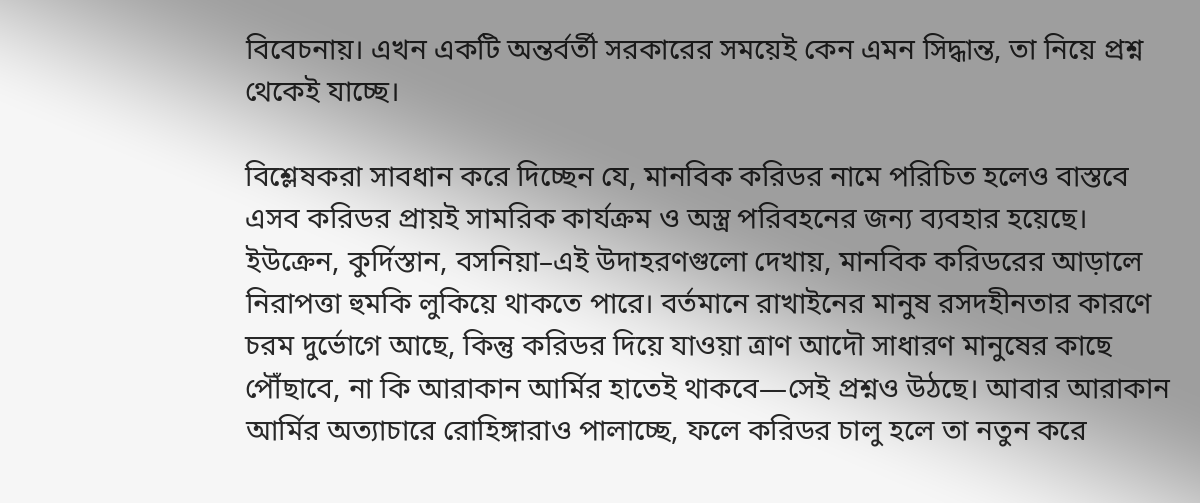বিবেচনায়। এখন একটি অন্তর্বর্তী সরকারের সময়েই কেন এমন সিদ্ধান্ত, তা নিয়ে প্রশ্ন থেকেই যাচ্ছে।

বিশ্লেষকরা সাবধান করে দিচ্ছেন যে, মানবিক করিডর নামে পরিচিত হলেও বাস্তবে এসব করিডর প্রায়ই সামরিক কার্যক্রম ও অস্ত্র পরিবহনের জন্য ব্যবহার হয়েছে। ইউক্রেন, কুর্দিস্তান, বসনিয়া–এই উদাহরণগুলো দেখায়, মানবিক করিডরের আড়ালে নিরাপত্তা হুমকি লুকিয়ে থাকতে পারে। বর্তমানে রাখাইনের মানুষ রসদহীনতার কারণে চরম দুর্ভোগে আছে, কিন্তু করিডর দিয়ে যাওয়া ত্রাণ আদৌ সাধারণ মানুষের কাছে পৌঁছাবে, না কি আরাকান আর্মির হাতেই থাকবে—সেই প্রশ্নও উঠছে। আবার আরাকান আর্মির অত্যাচারে রোহিঙ্গারাও পালাচ্ছে, ফলে করিডর চালু হলে তা নতুন করে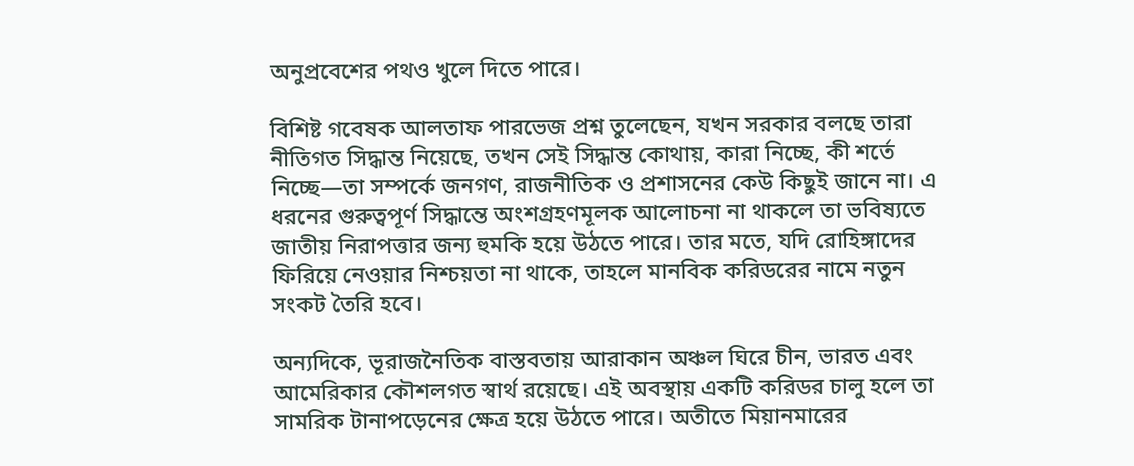অনুপ্রবেশের পথও খুলে দিতে পারে।

বিশিষ্ট গবেষক আলতাফ পারভেজ প্রশ্ন তুলেছেন, যখন সরকার বলছে তারা নীতিগত সিদ্ধান্ত নিয়েছে, তখন সেই সিদ্ধান্ত কোথায়, কারা নিচ্ছে, কী শর্তে নিচ্ছে—তা সম্পর্কে জনগণ, রাজনীতিক ও প্রশাসনের কেউ কিছুই জানে না। এ ধরনের গুরুত্বপূর্ণ সিদ্ধান্তে অংশগ্রহণমূলক আলোচনা না থাকলে তা ভবিষ্যতে জাতীয় নিরাপত্তার জন্য হুমকি হয়ে উঠতে পারে। তার মতে, যদি রোহিঙ্গাদের ফিরিয়ে নেওয়ার নিশ্চয়তা না থাকে, তাহলে মানবিক করিডরের নামে নতুন সংকট তৈরি হবে।

অন্যদিকে, ভূরাজনৈতিক বাস্তবতায় আরাকান অঞ্চল ঘিরে চীন, ভারত এবং আমেরিকার কৌশলগত স্বার্থ রয়েছে। এই অবস্থায় একটি করিডর চালু হলে তা সামরিক টানাপড়েনের ক্ষেত্র হয়ে উঠতে পারে। অতীতে মিয়ানমারের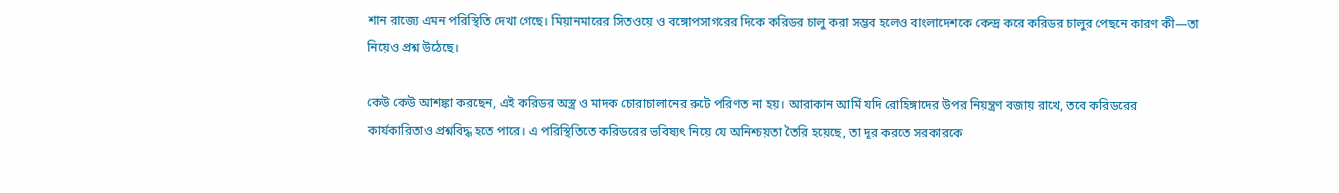শান রাজ্যে এমন পরিস্থিতি দেখা গেছে। মিয়ানমারের সিতওয়ে ও বঙ্গোপসাগরের দিকে করিডর চালু করা সম্ভব হলেও বাংলাদেশকে কেন্দ্র করে করিডর চালুর পেছনে কারণ কী—তা নিয়েও প্রশ্ন উঠেছে।

কেউ কেউ আশঙ্কা করছেন, এই করিডর অস্ত্র ও মাদক চোরাচালানের রুটে পরিণত না হয়। আরাকান আর্মি যদি রোহিঙ্গাদের উপর নিয়ন্ত্রণ বজায় রাখে, তবে করিডরের কার্যকারিতাও প্রশ্নবিদ্ধ হতে পারে। এ পরিস্থিতিতে করিডরের ভবিষ্যৎ নিয়ে যে অনিশ্চয়তা তৈরি হয়েছে, তা দূর করতে সরকারকে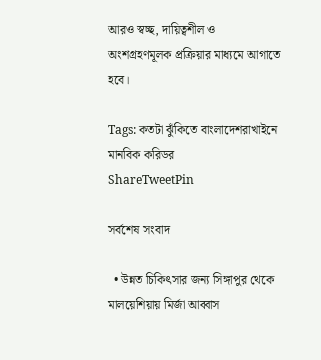আরও স্বচ্ছ, দায়িত্বশীল ও অংশগ্রহণমূলক প্রক্রিয়ার মাধ্যমে আগাতে হবে।

Tags: কতটা ঝুঁকিতে বাংলাদেশরাখাইনে মানবিক করিডর
ShareTweetPin

সর্বশেষ সংবাদ

  • উন্নত চিকিৎসার জন্য সিঙ্গাপুর থেকে মালয়েশিয়ায় মির্জা আব্বাস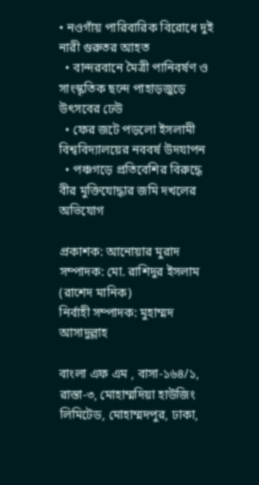• নওগাঁয় পারিবারিক বিরোধে দুই নারী গুরুতর আহত
  • বান্দরবানে মৈত্রী পানিবর্ষণ ও সাংস্কৃতিক ছন্দে পাহাড়জুড়ে উৎসবের ঢেউ
  • ফের জটে পড়লো ইসলামী বিশ্ববিদ্যালয়ের নববর্ষ উদযাপন
  • পঞ্চগড়ে প্রতিবেশির বিরুদ্ধে বীর মুক্তিযোদ্ধার জমি দখলের অভিযোগ

প্রকাশক: আনোয়ার মুরাদ
সম্পাদক: মো. রাশিদুর ইসলাম (রাশেদ মানিক)
নির্বাহী সম্পাদক: মুহাম্মদ আসাদুল্লাহ

বাংলা এফ এম , বাসা-১৬৪/১, রাস্তা-৩, মোহাম্মদিয়া হাউজিং লিমিটেড, মোহাম্মদপুর, ঢাকা,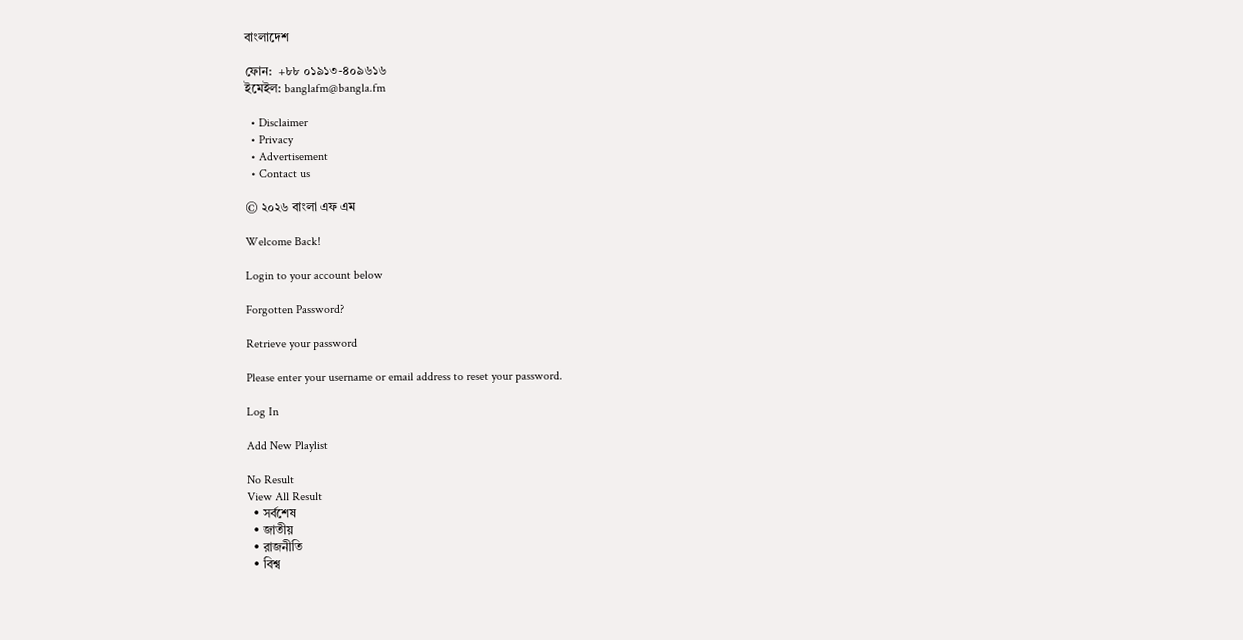বাংলাদেশ

ফোন:  +৮৮ ০১৯১৩-৪০৯৬১৬
ইমেইল: banglafm@bangla.fm

  • Disclaimer
  • Privacy
  • Advertisement
  • Contact us

© ২০২৬ বাংলা এফ এম

Welcome Back!

Login to your account below

Forgotten Password?

Retrieve your password

Please enter your username or email address to reset your password.

Log In

Add New Playlist

No Result
View All Result
  • সর্বশেষ
  • জাতীয়
  • রাজনীতি
  • বিশ্ব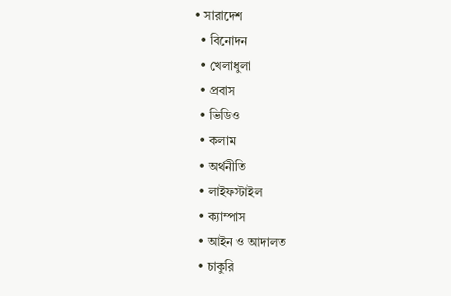• সারাদেশ
  • বিনোদন
  • খেলাধুলা
  • প্রবাস
  • ভিডিও
  • কলাম
  • অর্থনীতি
  • লাইফস্টাইল
  • ক্যাম্পাস
  • আইন ও আদালত
  • চাকুরি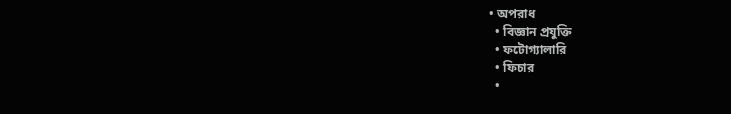• অপরাধ
  • বিজ্ঞান প্রযুক্তি
  • ফটোগ্যালারি
  • ফিচার
  •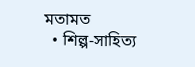মতামত
  • শিল্প-সাহিত্য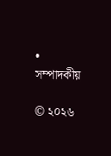• সম্পাদকীয়

© ২০২৬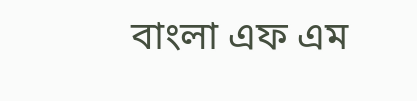বাংলা এফ এম